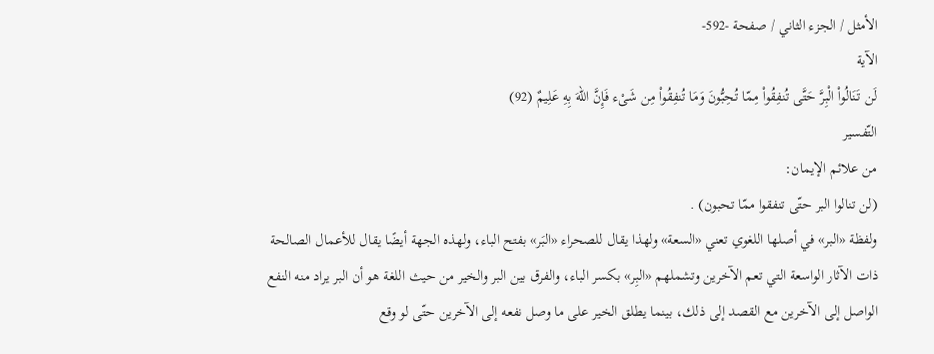الأمثل / الجزء الثاني / صفحة -592-
الآية
لَن تَنَالُواْ الْبِرَّ حَتَّى تُنفِقُواْ مِمّا تُحِبُّونَ وَمَا تُنفِقُواْ مِن شَىْء فَإِنَّ اللهَ بِهِ عَلِيمٌ (92)
التّفسير
من علائم الإيمان:
(لن تنالوا البر حتّى تنفقوا ممّا تحبون) .
ولفظة «البر» في أصلها اللغوي تعني «السعة» ولهذا يقال للصحراء «البَر» بفتح الباء، ولهذه الجهة أيضًا يقال للأعمال الصالحة ذات الآثار الواسعة التي تعم الآخرين وتشملهم «البِر» بكسر الباء، والفرق بين البر والخير من حيث اللغة هو أن البر يراد منه النفع الواصل إلى الآخرين مع القصد إلى ذلك، بينما يطلق الخير على ما وصل نفعه إلى الآخرين حتّى لو وقع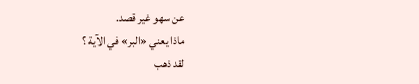عن سهو غير قصد.
ماذا يعني «البر» في الآية ؟
لقد ذهب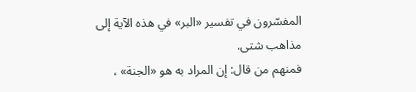المفسّرون في تفسير «البر» في هذه الآية إلى مذاهب شتى.
فمنهم من قال: إن المراد به هو «الجنة» ،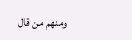ومنهم من قال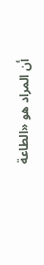أن المراد هو «الطاعة